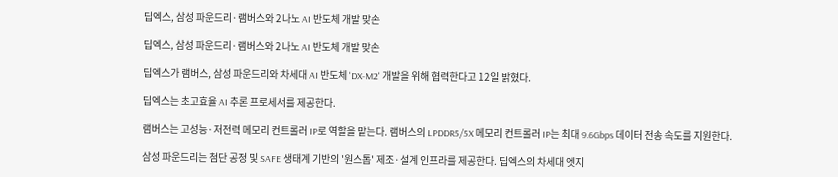딥엑스, 삼성 파운드리·램버스와 2나노 AI 반도체 개발 맞손

딥엑스, 삼성 파운드리·램버스와 2나노 AI 반도체 개발 맞손

딥엑스가 램버스, 삼성 파운드리와 차세대 AI 반도체 'DX-M2' 개발을 위해 협력한다고 12일 밝혔다.

딥엑스는 초고효율 AI 추론 프로세서를 제공한다.

램버스는 고성능·저전력 메모리 컨트롤러 IP로 역할을 맡는다. 램버스의 LPDDR5/5X 메모리 컨트롤러 IP는 최대 9.6Gbps 데이터 전송 속도를 지원한다.

삼성 파운드리는 첨단 공정 및 SAFE 생태계 기반의 '원스톱' 제조·설계 인프라를 제공한다. 딥엑스의 차세대 엣지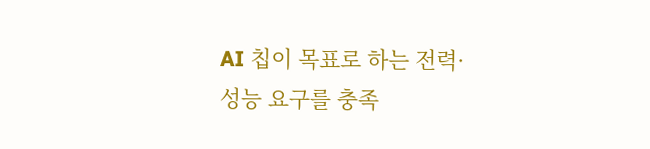AI 칩이 목표로 하는 전력·성능 요구를 충족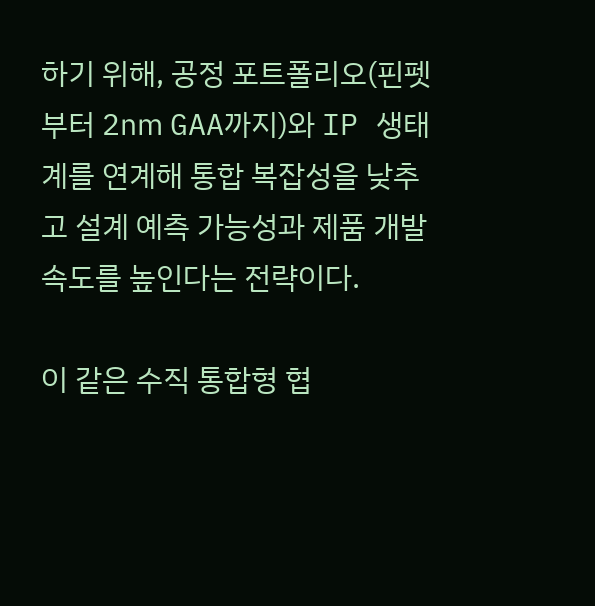하기 위해, 공정 포트폴리오(핀펫부터 2㎚ GAA까지)와 IP 생태계를 연계해 통합 복잡성을 낮추고 설계 예측 가능성과 제품 개발 속도를 높인다는 전략이다.

이 같은 수직 통합형 협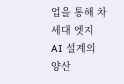업을 통해 차세대 엣지 AI 설계의 양산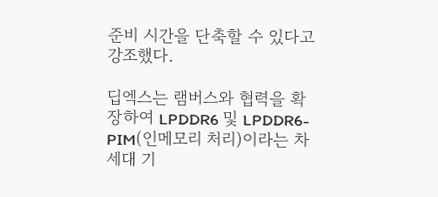준비 시간을 단축할 수 있다고 강조했다.

딥엑스는 램버스와 협력을 확장하여 LPDDR6 및 LPDDR6-PIM(인메모리 처리)이라는 차세대 기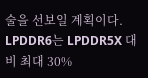술을 선보일 계획이다. LPDDR6는 LPDDR5X 대비 최대 30%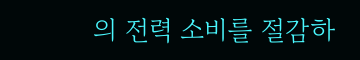의 전력 소비를 절감하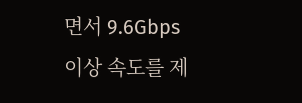면서 9.6Gbps 이상 속도를 제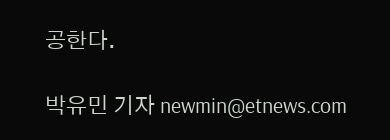공한다.

박유민 기자 newmin@etnews.com